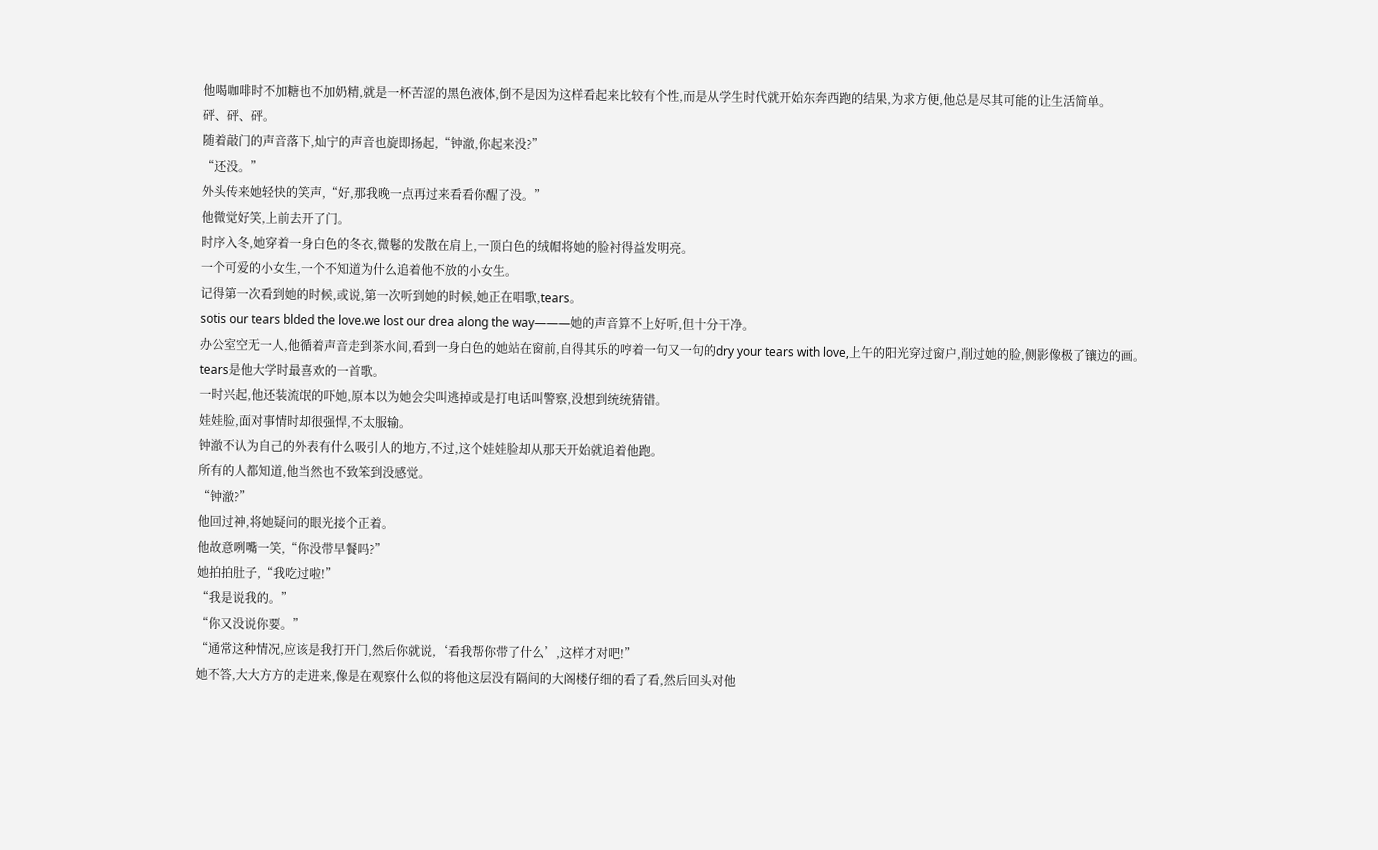他喝咖啡时不加糖也不加奶精,就是一杯苦涩的黑色液体,倒不是因为这样看起来比较有个性,而是从学生时代就开始东奔西跑的结果,为求方便,他总是尽其可能的让生活简单。
砰、砰、砰。
随着敲门的声音落下,灿宁的声音也旋即扬起,“钟澈,你起来没?”
“还没。”
外头传来她轻快的笑声,“好,那我晚一点再过来看看你醒了没。”
他微觉好笑,上前去开了门。
时序入冬,她穿着一身白色的冬衣,微鬈的发散在肩上,一顶白色的绒帽将她的脸衬得益发明亮。
一个可爱的小女生,一个不知道为什么追着他不放的小女生。
记得第一次看到她的时候,或说,第一次听到她的时候,她正在唱歌,tears。
sotis our tears blded the love.we lost our drea along the way———她的声音算不上好听,但十分干净。
办公室空无一人,他循着声音走到茶水间,看到一身白色的她站在窗前,自得其乐的哼着一句又一句的dry your tears with love,上午的阳光穿过窗户,削过她的脸,侧影像极了镶边的画。
tears是他大学时最喜欢的一首歌。
一时兴起,他还装流氓的吓她,原本以为她会尖叫逃掉或是打电话叫警察,没想到统统猜错。
娃娃脸,面对事情时却很强悍,不太服输。
钟澈不认为自己的外表有什么吸引人的地方,不过,这个娃娃脸却从那天开始就追着他跑。
所有的人都知道,他当然也不致笨到没感觉。
“钟澈?”
他回过神,将她疑问的眼光接个正着。
他故意咧嘴一笑,“你没带早餐吗?”
她拍拍肚子,“我吃过啦!”
“我是说我的。”
“你又没说你要。”
“通常这种情况,应该是我打开门,然后你就说,‘看我帮你带了什么’,这样才对吧!”
她不答,大大方方的走进来,像是在观察什么似的将他这层没有隔间的大阁楼仔细的看了看,然后回头对他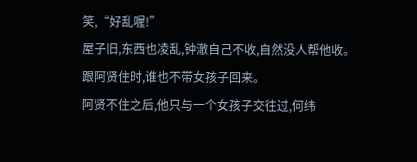笑,“好乱喔!”
屋子旧,东西也凌乱,钟澈自己不收,自然没人帮他收。
跟阿贤住时,谁也不带女孩子回来。
阿贤不住之后,他只与一个女孩子交往过,何纬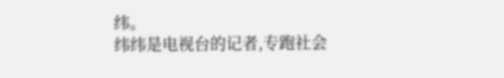纬。
纬纬是电视台的记者,专跑社会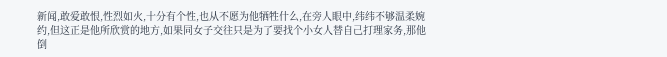新闻,敢爱敢恨,性烈如火,十分有个性,也从不愿为他牺牲什么,在旁人眼中,纬纬不够温柔婉约,但这正是他所欣赏的地方,如果同女子交往只是为了要找个小女人替自己打理家务,那他倒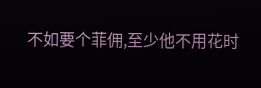不如要个菲佣,至少他不用花时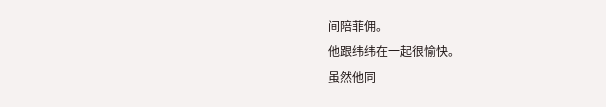间陪菲佣。
他跟纬纬在一起很愉快。
虽然他同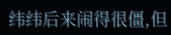纬纬后来闹得很僵,但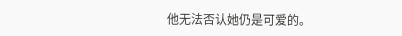他无法否认她仍是可爱的。